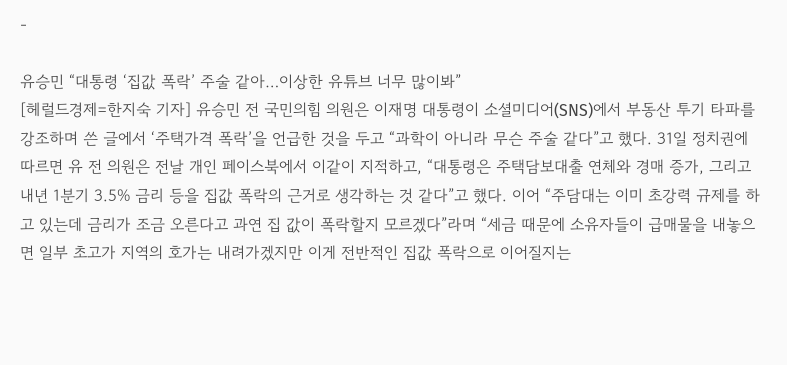-

유승민 “대통령 ‘집값 폭락’ 주술 같아…이상한 유튜브 너무 많이봐”
[헤럴드경제=한지숙 기자] 유승민 전 국민의힘 의원은 이재명 대통령이 소셜미디어(SNS)에서 부동산 투기 타파를 강조하며 쓴 글에서 ‘주택가격 폭락’을 언급한 것을 두고 “과학이 아니라 무슨 주술 같다”고 했다. 31일 정치권에 따르면 유 전 의원은 전날 개인 페이스북에서 이같이 지적하고, “대통령은 주택담보대출 연체와 경매 증가, 그리고 내년 1분기 3.5% 금리 등을 집값 폭락의 근거로 생각하는 것 같다”고 했다. 이어 “주담대는 이미 초강력 규제를 하고 있는데 금리가 조금 오른다고 과연 집 값이 폭락할지 모르겠다”라며 “세금 때문에 소유자들이 급매물을 내놓으면 일부 초고가 지역의 호가는 내려가겠지만 이게 전반적인 집값 폭락으로 이어질지는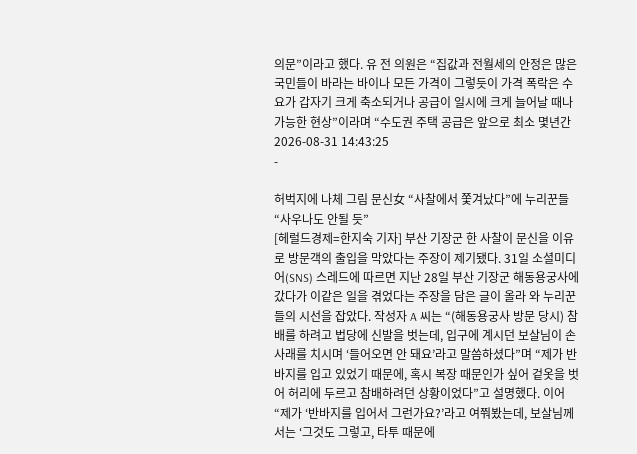의문”이라고 했다. 유 전 의원은 “집값과 전월세의 안정은 많은 국민들이 바라는 바이나 모든 가격이 그렇듯이 가격 폭락은 수요가 갑자기 크게 축소되거나 공급이 일시에 크게 늘어날 때나 가능한 현상”이라며 “수도권 주택 공급은 앞으로 최소 몇년간
2026-08-31 14:43:25
-

허벅지에 나체 그림 문신女 “사찰에서 쫓겨났다”에 누리꾼들 “사우나도 안될 듯”
[헤럴드경제=한지숙 기자] 부산 기장군 한 사찰이 문신을 이유로 방문객의 출입을 막았다는 주장이 제기됐다. 31일 소셜미디어(SNS) 스레드에 따르면 지난 28일 부산 기장군 해동용궁사에 갔다가 이같은 일을 겪었다는 주장을 담은 글이 올라 와 누리꾼들의 시선을 잡았다. 작성자 A 씨는 “(해동용궁사 방문 당시) 참배를 하려고 법당에 신발을 벗는데, 입구에 계시던 보살님이 손사래를 치시며 ‘들어오면 안 돼요’라고 말씀하셨다”며 “제가 반바지를 입고 있었기 때문에, 혹시 복장 때문인가 싶어 겉옷을 벗어 허리에 두르고 참배하려던 상황이었다”고 설명했다. 이어 “제가 ‘반바지를 입어서 그런가요?’라고 여쭤봤는데, 보살님께서는 ‘그것도 그렇고, 타투 때문에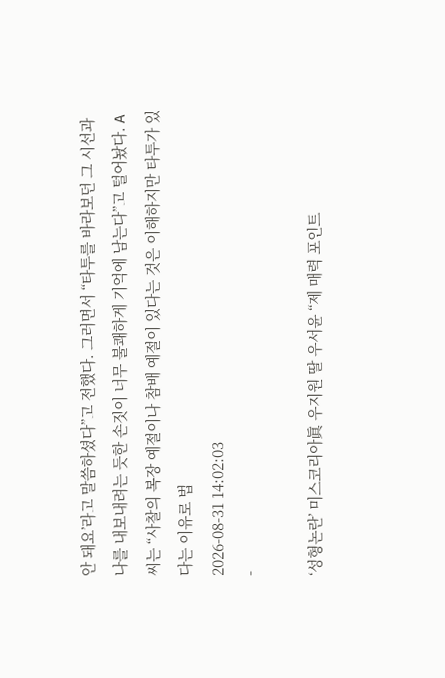안 돼요’라고 말씀하셨다”고 전했다. 그러면서 “타투를 바라보던 그 시선과 나를 내보내려는 듯한 손짓이 너무 불쾌하게 기억에 남는다”고 털어놨다. A 씨는 “사찰의 복장 예절이나 참배 예절이 있다는 것은 이해하지만 타투가 있다는 이유로 법
2026-08-31 14:02:03
-

‘성형논란’ 미스코리아眞 우지원 딸 우서윤 “제 매력 포인트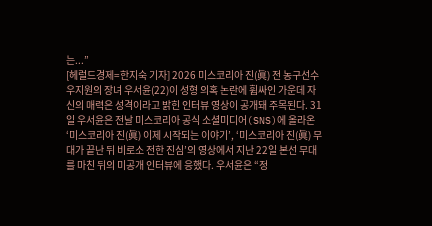는...”
[헤럴드경제=한지숙 기자] 2026 미스코리아 진(眞) 전 농구선수 우지원의 장녀 우서윤(22)이 성형 의혹 논란에 휩싸인 가운데 자신의 매력은 성격이라고 밝힌 인터뷰 영상이 공개돼 주목된다. 31일 우서윤은 전날 미스코리아 공식 소셜미디어(SNS)에 올라온 ‘미스코리아 진(眞) 이제 시작되는 이야기’, ‘미스코리아 진(眞) 무대가 끝난 뒤 비로소 전한 진심’의 영상에서 지난 22일 본선 무대를 마친 뒤의 미공개 인터뷰에 응했다. 우서윤은 “정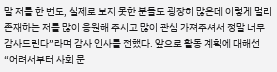말 저를 한 번도, 실제로 보지 못한 분들도 굉장히 많은데 이렇게 멀리 존재하는 저를 많이 응원해 주시고 많이 관심 가져주셔서 정말 너무 감사드린다”라며 감사 인사를 전했다. 앞으로 활동 계획에 대해선 “어려서부터 사회 문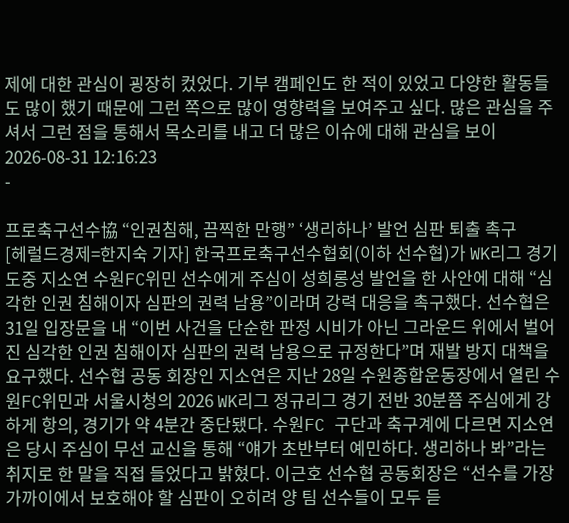제에 대한 관심이 굉장히 컸었다. 기부 캠페인도 한 적이 있었고 다양한 활동들도 많이 했기 때문에 그런 쪽으로 많이 영향력을 보여주고 싶다. 많은 관심을 주셔서 그런 점을 통해서 목소리를 내고 더 많은 이슈에 대해 관심을 보이
2026-08-31 12:16:23
-

프로축구선수協 “인권침해, 끔찍한 만행” ‘생리하나’ 발언 심판 퇴출 촉구
[헤럴드경제=한지숙 기자] 한국프로축구선수협회(이하 선수협)가 WK리그 경기 도중 지소연 수원FC위민 선수에게 주심이 성희롱성 발언을 한 사안에 대해 “심각한 인권 침해이자 심판의 권력 남용”이라며 강력 대응을 촉구했다. 선수협은 31일 입장문을 내 “이번 사건을 단순한 판정 시비가 아닌 그라운드 위에서 벌어진 심각한 인권 침해이자 심판의 권력 남용으로 규정한다”며 재발 방지 대책을 요구했다. 선수협 공동 회장인 지소연은 지난 28일 수원종합운동장에서 열린 수원FC위민과 서울시청의 2026 WK리그 정규리그 경기 전반 30분쯤 주심에게 강하게 항의, 경기가 약 4분간 중단됐다. 수원FC 구단과 축구계에 다르면 지소연은 당시 주심이 무선 교신을 통해 “얘가 초반부터 예민하다. 생리하나 봐”라는 취지로 한 말을 직접 들었다고 밝혔다. 이근호 선수협 공동회장은 “선수를 가장 가까이에서 보호해야 할 심판이 오히려 양 팀 선수들이 모두 듣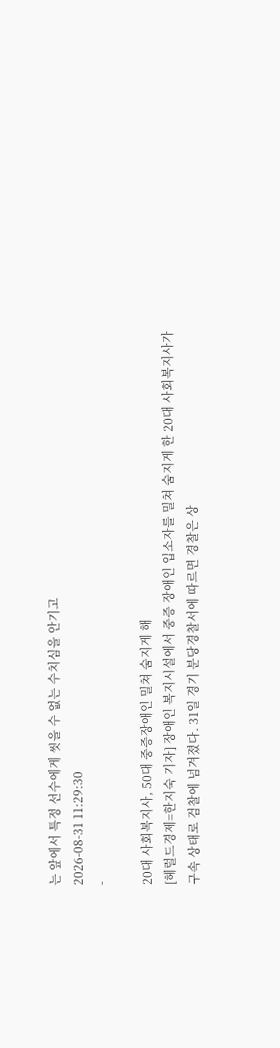는 앞에서 특정 선수에게 씻을 수 없는 수치심을 안기고
2026-08-31 11:29:30
-

20대 사회복지사, 50대 중증장애인 밀쳐 숨지게 해
[헤럴드경제=한지숙 기자] 장애인 복지시설에서 중증 장애인 입소자를 밀쳐 숨지게 한 20대 사회복지사가 구속 상태로 검찰에 넘겨졌다. 31일 경기 분당경찰서에 따르면 경찰은 상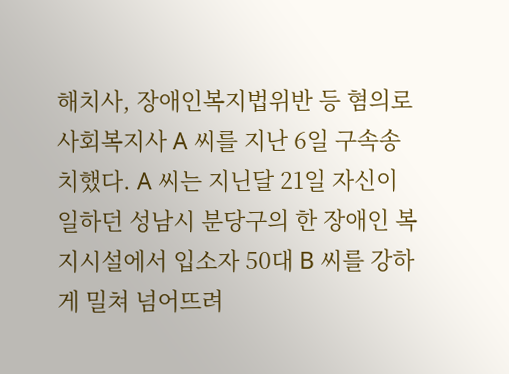해치사, 장애인복지법위반 등 혐의로 사회복지사 A 씨를 지난 6일 구속송치했다. A 씨는 지닌달 21일 자신이 일하던 성남시 분당구의 한 장애인 복지시설에서 입소자 50대 B 씨를 강하게 밀쳐 넘어뜨려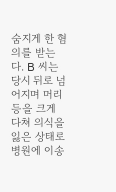숨지게 한 혐의를 받는다. B 씨는 당시 뒤로 넘어지며 머리 등을 크게 다쳐 의식을 잃은 상태로 병원에 이송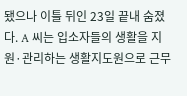됐으나 이틀 뒤인 23일 끝내 숨졌다. A 씨는 입소자들의 생활을 지원·관리하는 생활지도원으로 근무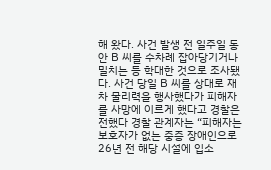해 왔다. 사건 발생 전 일주일 동안 B 씨를 수차례 잡아당기거나 밀치는 등 학대한 것으로 조사됐다. 사건 당일 B 씨를 상대로 재차 물리력을 행사했다가 피해자를 사망에 이르게 했다고 경찰은 전했다 경찰 관계자는 “피해자는 보호자가 없는 중증 장애인으로 26년 전 해당 시설에 입소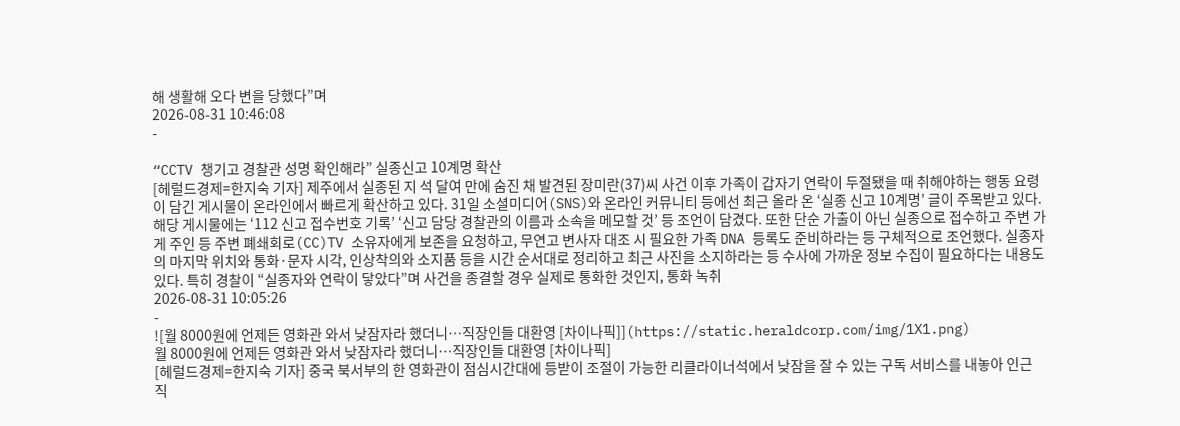해 생활해 오다 변을 당했다”며
2026-08-31 10:46:08
-

“CCTV 챙기고 경찰관 성명 확인해라” 실종신고 10계명 확산
[헤럴드경제=한지숙 기자] 제주에서 실종된 지 석 달여 만에 숨진 채 발견된 장미란(37)씨 사건 이후 가족이 갑자기 연락이 두절됐을 때 취해야하는 행동 요령이 담긴 게시물이 온라인에서 빠르게 확산하고 있다. 31일 소셜미디어(SNS)와 온라인 커뮤니티 등에선 최근 올라 온 ‘실종 신고 10계명’ 글이 주목받고 있다. 해당 게시물에는 ‘112 신고 접수번호 기록’ ‘신고 담당 경찰관의 이름과 소속을 메모할 것’ 등 조언이 담겼다. 또한 단순 가출이 아닌 실종으로 접수하고 주변 가게 주인 등 주변 폐쇄회로(CC)TV 소유자에게 보존을 요청하고, 무연고 변사자 대조 시 필요한 가족 DNA 등록도 준비하라는 등 구체적으로 조언했다. 실종자의 마지막 위치와 통화·문자 시각, 인상착의와 소지품 등을 시간 순서대로 정리하고 최근 사진을 소지하라는 등 수사에 가까운 정보 수집이 필요하다는 내용도 있다. 특히 경찰이 “실종자와 연락이 닿았다”며 사건을 종결할 경우 실제로 통화한 것인지, 통화 녹취
2026-08-31 10:05:26
-
![월 8000원에 언제든 영화관 와서 낮잠자라 했더니…직장인들 대환영 [차이나픽]](https://static.heraldcorp.com/img/1X1.png)
월 8000원에 언제든 영화관 와서 낮잠자라 했더니…직장인들 대환영 [차이나픽]
[헤럴드경제=한지숙 기자] 중국 북서부의 한 영화관이 점심시간대에 등받이 조절이 가능한 리클라이너석에서 낮잠을 잘 수 있는 구독 서비스를 내놓아 인근 직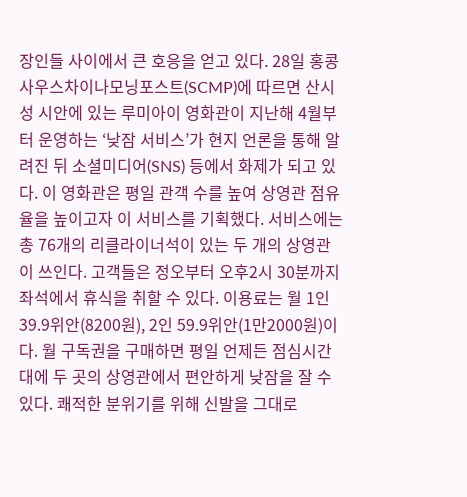장인들 사이에서 큰 호응을 얻고 있다. 28일 홍콩 사우스차이나모닝포스트(SCMP)에 따르면 산시성 시안에 있는 루미아이 영화관이 지난해 4월부터 운영하는 ‘낮잠 서비스’가 현지 언론을 통해 알려진 뒤 소셜미디어(SNS) 등에서 화제가 되고 있다. 이 영화관은 평일 관객 수를 높여 상영관 점유율을 높이고자 이 서비스를 기획했다. 서비스에는 총 76개의 리클라이너석이 있는 두 개의 상영관이 쓰인다. 고객들은 정오부터 오후2시 30분까지 좌석에서 휴식을 취할 수 있다. 이용료는 월 1인 39.9위안(8200원), 2인 59.9위안(1만2000원)이다. 월 구독권을 구매하면 평일 언제든 점심시간대에 두 곳의 상영관에서 편안하게 낮잠을 잘 수 있다. 쾌적한 분위기를 위해 신발을 그대로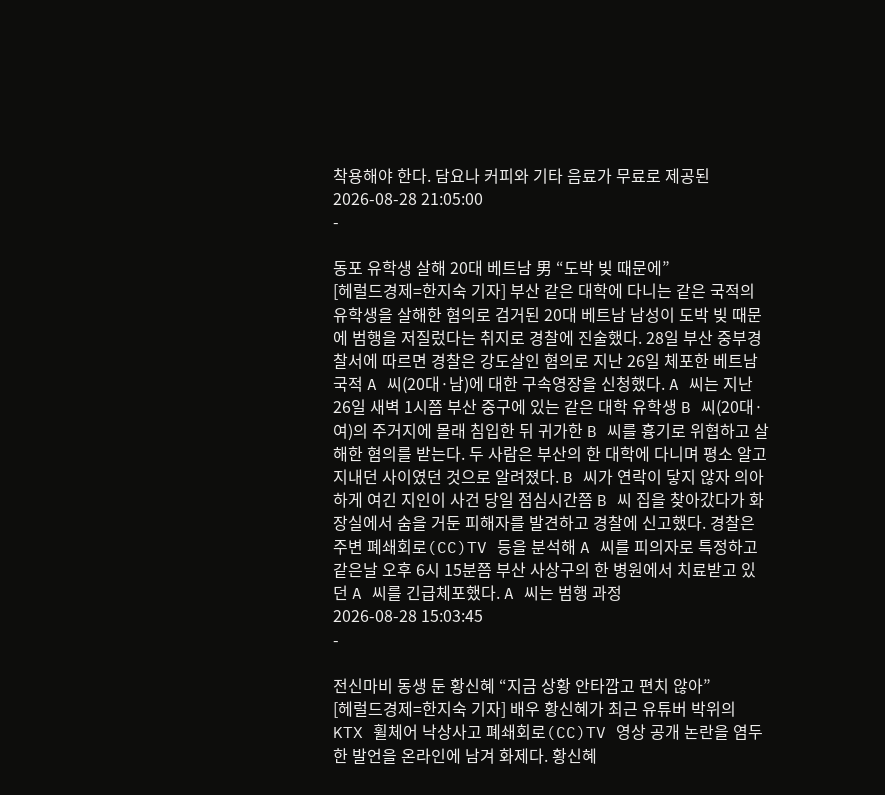착용해야 한다. 담요나 커피와 기타 음료가 무료로 제공된
2026-08-28 21:05:00
-

동포 유학생 살해 20대 베트남 男 “도박 빚 때문에”
[헤럴드경제=한지숙 기자] 부산 같은 대학에 다니는 같은 국적의 유학생을 살해한 혐의로 검거된 20대 베트남 남성이 도박 빚 때문에 범행을 저질렀다는 취지로 경찰에 진술했다. 28일 부산 중부경찰서에 따르면 경찰은 강도살인 혐의로 지난 26일 체포한 베트남 국적 A 씨(20대·남)에 대한 구속영장을 신청했다. A 씨는 지난 26일 새벽 1시쯤 부산 중구에 있는 같은 대학 유학생 B 씨(20대·여)의 주거지에 몰래 침입한 뒤 귀가한 B 씨를 흉기로 위협하고 살해한 혐의를 받는다. 두 사람은 부산의 한 대학에 다니며 평소 알고 지내던 사이였던 것으로 알려졌다. B 씨가 연락이 닿지 않자 의아하게 여긴 지인이 사건 당일 점심시간쯤 B 씨 집을 찾아갔다가 화장실에서 숨을 거둔 피해자를 발견하고 경찰에 신고했다. 경찰은 주변 폐쇄회로(CC)TV 등을 분석해 A 씨를 피의자로 특정하고 같은날 오후 6시 15분쯤 부산 사상구의 한 병원에서 치료받고 있던 A 씨를 긴급체포했다. A 씨는 범행 과정
2026-08-28 15:03:45
-

전신마비 동생 둔 황신혜 “지금 상황 안타깝고 편치 않아”
[헤럴드경제=한지숙 기자] 배우 황신혜가 최근 유튜버 박위의 KTX 휠체어 낙상사고 폐쇄회로(CC)TV 영상 공개 논란을 염두한 발언을 온라인에 남겨 화제다. 황신혜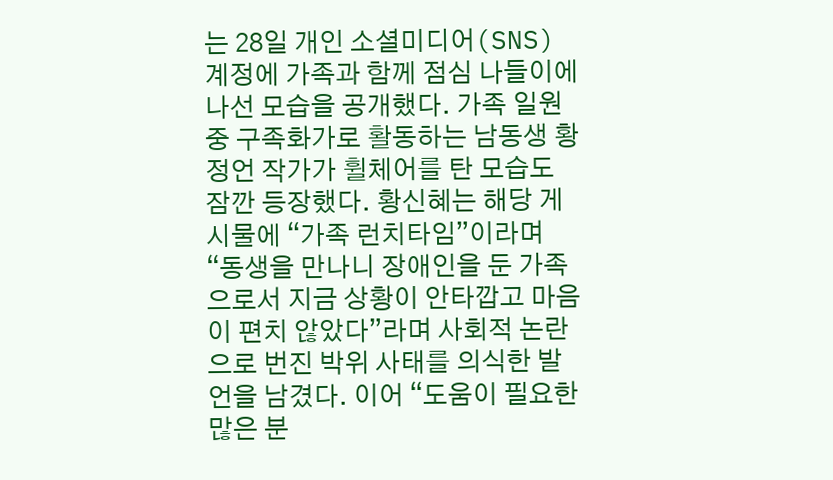는 28일 개인 소셜미디어(SNS) 계정에 가족과 함께 점심 나들이에 나선 모습을 공개했다. 가족 일원 중 구족화가로 활동하는 남동생 황정언 작가가 휠체어를 탄 모습도 잠깐 등장했다. 황신혜는 해당 게시물에 “가족 런치타임”이라며 “동생을 만나니 장애인을 둔 가족으로서 지금 상황이 안타깝고 마음이 편치 않았다”라며 사회적 논란으로 번진 박위 사태를 의식한 발언을 남겼다. 이어 “도움이 필요한 많은 분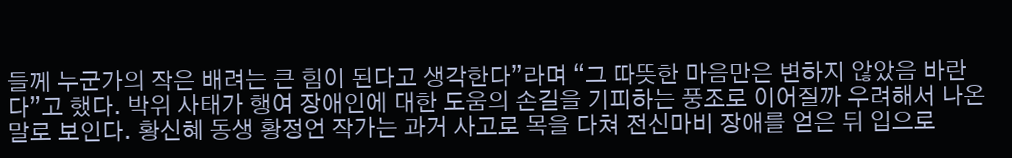들께 누군가의 작은 배려는 큰 힘이 된다고 생각한다”라며 “그 따뜻한 마음만은 변하지 않았음 바란다”고 했다. 박위 사태가 행여 장애인에 대한 도움의 손길을 기피하는 풍조로 이어질까 우려해서 나온 말로 보인다. 황신혜 동생 황정언 작가는 과거 사고로 목을 다쳐 전신마비 장애를 얻은 뒤 입으로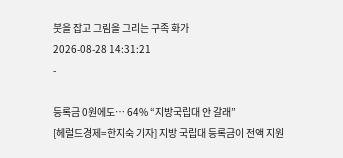붓을 잡고 그림을 그리는 구족 화가
2026-08-28 14:31:21
-

등록금 0원에도… 64% “지방국립대 안 갈래”
[헤럴드경제=한지숙 기자] 지방 국립대 등록금이 전액 지원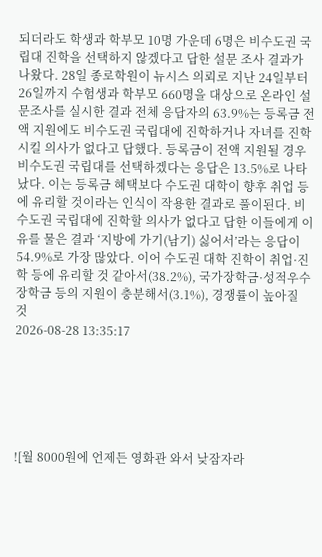되더라도 학생과 학부모 10명 가운데 6명은 비수도권 국립대 진학을 선택하지 않겠다고 답한 설문 조사 결과가 나왔다. 28일 종로학원이 뉴시스 의뢰로 지난 24일부터 26일까지 수험생과 학부모 660명을 대상으로 온라인 설문조사를 실시한 결과 전체 응답자의 63.9%는 등록금 전액 지원에도 비수도권 국립대에 진학하거나 자녀를 진학시킬 의사가 없다고 답했다. 등록금이 전액 지원될 경우 비수도권 국립대를 선택하겠다는 응답은 13.5%로 나타났다. 이는 등록금 혜택보다 수도권 대학이 향후 취업 등에 유리할 것이라는 인식이 작용한 결과로 풀이된다. 비수도권 국립대에 진학할 의사가 없다고 답한 이들에게 이유를 물은 결과 ‘지방에 가기(남기) 싫어서’라는 응답이 54.9%로 가장 많았다. 이어 수도권 대학 진학이 취업·진학 등에 유리할 것 같아서(38.2%), 국가장학금·성적우수장학금 등의 지원이 충분해서(3.1%), 경쟁률이 높아질 것
2026-08-28 13:35:17






![월 8000원에 언제든 영화관 와서 낮잠자라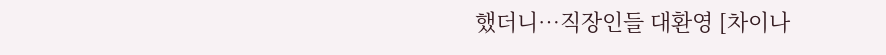했더니…직장인들 대환영 [차이나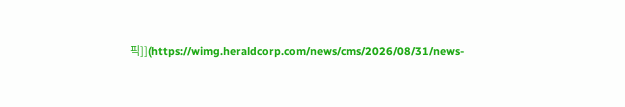픽]](https://wimg.heraldcorp.com/news/cms/2026/08/31/news-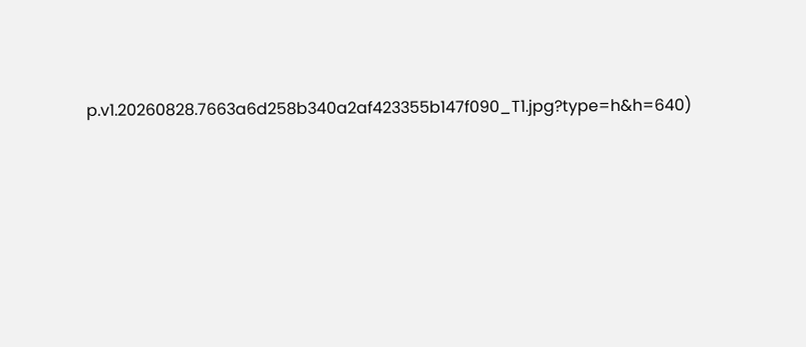p.v1.20260828.7663a6d258b340a2af423355b147f090_T1.jpg?type=h&h=640)